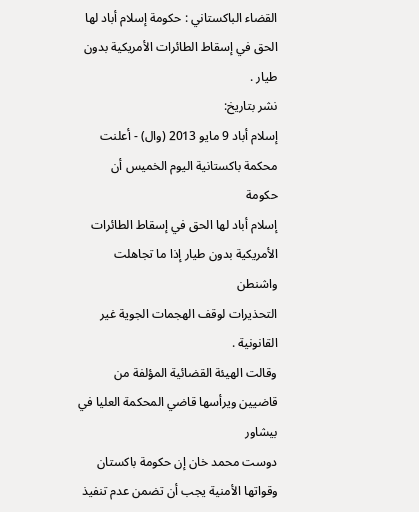القضاء الباكستاني : حكومة إسلام أباد لها الحق في إسقاط الطائرات الأمريكية بدون طيار .
نشر بتاريخ:
إسلام أباد 9 مايو 2013 (وال) - أعلنت محكمة باكستانية اليوم الخميس أن حكومة
إسلام أباد لها الحق في إسقاط الطائرات الأمريكية بدون طيار إذا ما تجاهلت واشنطن
التحذيرات لوقف الهجمات الجوية غير القانونية .
وقالت الهيئة القضائية المؤلفة من قاضيين ويرأسها قاضي المحكمة العليا في بيشاور
دوست محمد خان إن حكومة باكستان وقواتها الأمنية يجب أن تضمن عدم تنفيذ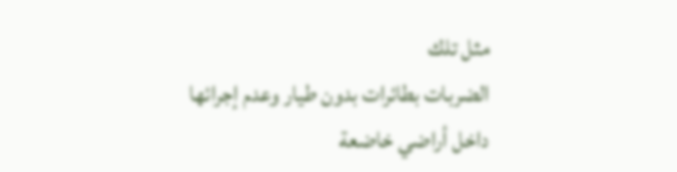مثل تلك
الضربات بطائرات بدون طيار وعدم إجرائها داخل أراضي خاضعة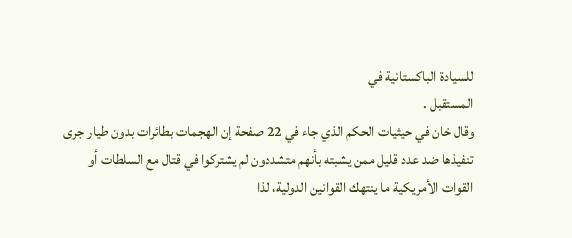للسيادة الباكستانية في
المستقبل .
وقال خان في حيثيات الحكم الذي جاء في 22 صفحة إن الهجمات بطائرات بدون طيار جرى
تنفيذها ضد عدد قليل ممن يشبته بأنهم متشددون لم يشتركوا في قتال مع السلطات أو
القوات الأمريكية ما ينتهك القوانين الدولية، لذا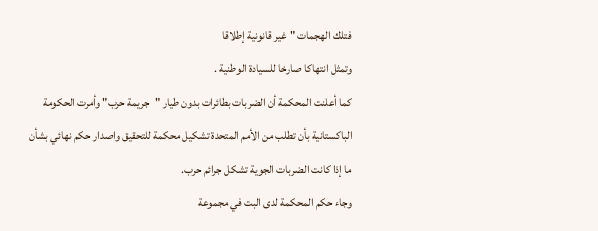فتلك الهجمات "غير قانونية إطلاقا
وتمثل انتهاكا صارخا للسيادة الوطنية .
كما أعلنت المحكمة أن الضربات بطائرات بدون طيار "جريمة حرب" وأمرت الحكومة
الباكستانية بأن تطلب من الأمم المتحدة تشكيل محكمة للتحقيق واصدار حكم نهائي بشأن
ما إذا كانت الضربات الجوية تشكل جرائم حرب.
وجاء حكم المحكمة لدى البت في مجموعة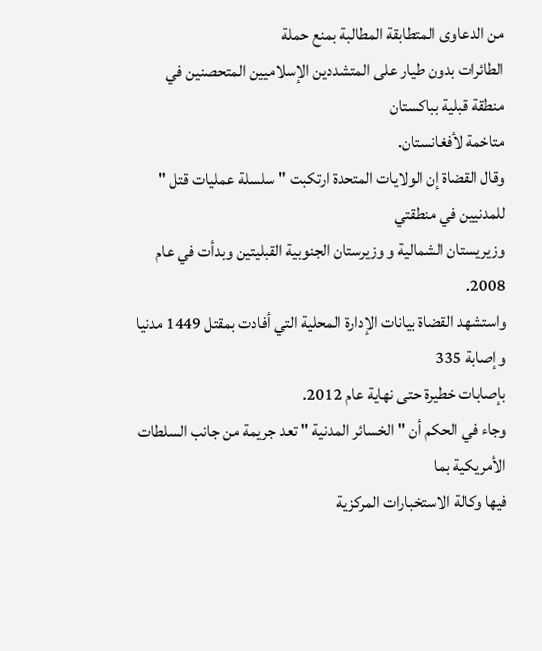من الدعاوى المتطابقة المطالبة بمنع حملة
الطائرات بدون طيار على المتشددين الإسلاميين المتحصنين في منطقة قبلية بباكستان
متاخمة لأفغانستان.
وقال القضاة إن الولايات المتحدة ارتكبت "سلسلة عمليات قتل " للمدنيين في منطقتي
وزيريستان الشمالية و وزيرستان الجنوبية القبليتين وبدأت في عام 2008.
واستشهد القضاة بيانات الإدارة المحلية التي أفادت بمقتل 1449 مدنيا وإصابة 335
بإصابات خطيرة حتى نهاية عام 2012.
وجاء في الحكم أن " الخسائر المدنية " تعد جريمة من جانب السلطات الأمريكية بما
فيها وكالة الاستخبارات المركزية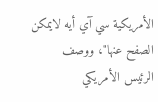الأمريكية سي آي أيه لايمكن الصفح عنها"، ووصف
الرئيس الأمريكي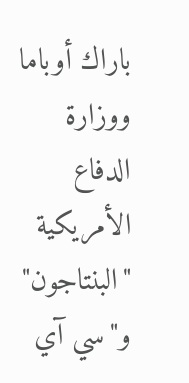باراك أوباما ووزارة الدفاع الأمريكية "البنتاجون" و"سي آي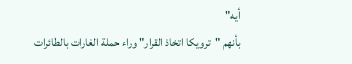أيه"
بأنهم "ترويكا اتخاذ القرار" وراء حملة الغارات بالطائرات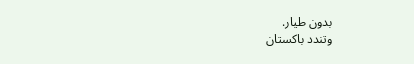بدون طيار.
وتندد باكستان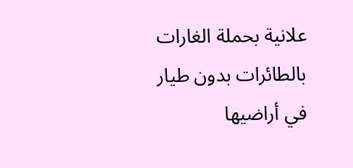علانية بحملة الغارات بالطائرات بدون طيار في أراضيها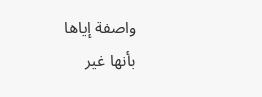واصفة إياها
بأنها غير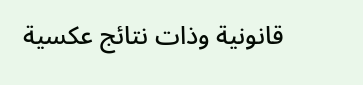قانونية وذات نتائج عكسية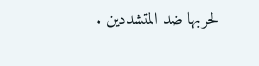لحربها ضد المتشددين .